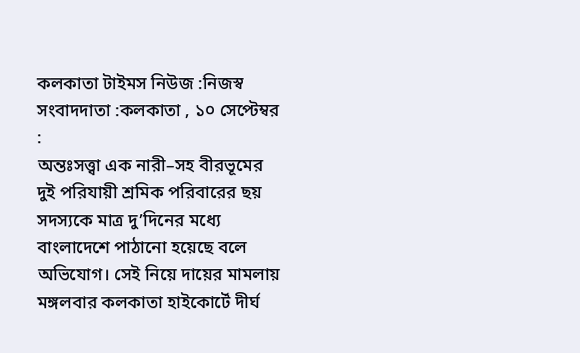কলকাতা টাইমস নিউজ :নিজস্ব সংবাদদাতা :কলকাতা , ১০ সেপ্টেম্বর :
অন্তঃসত্ত্বা এক নারী–সহ বীরভূমের দুই পরিযায়ী শ্রমিক পরিবারের ছয় সদস্যকে মাত্র দু’দিনের মধ্যে বাংলাদেশে পাঠানো হয়েছে বলে অভিযোগ। সেই নিয়ে দায়ের মামলায় মঙ্গলবার কলকাতা হাইকোর্টে দীর্ঘ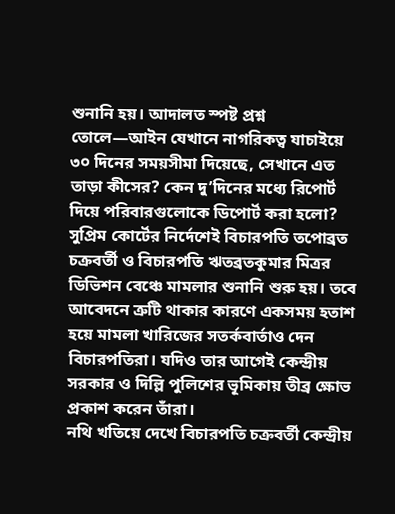শুনানি হয়। আদালত স্পষ্ট প্রশ্ন তোলে—আইন যেখানে নাগরিকত্ব যাচাইয়ে ৩০ দিনের সময়সীমা দিয়েছে, সেখানে এত তাড়া কীসের? কেন দু’দিনের মধ্যে রিপোর্ট দিয়ে পরিবারগুলোকে ডিপোর্ট করা হলো?
সুপ্রিম কোর্টের নির্দেশেই বিচারপতি তপোব্রত চক্রবর্তী ও বিচারপতি ঋতব্রতকুমার মিত্রর ডিভিশন বেঞ্চে মামলার শুনানি শুরু হয়। তবে আবেদনে ত্রুটি থাকার কারণে একসময় হতাশ হয়ে মামলা খারিজের সতর্কবার্তাও দেন বিচারপতিরা। যদিও তার আগেই কেন্দ্রীয় সরকার ও দিল্লি পুলিশের ভূমিকায় তীব্র ক্ষোভ প্রকাশ করেন তাঁরা।
নথি খতিয়ে দেখে বিচারপতি চক্রবর্তী কেন্দ্রীয়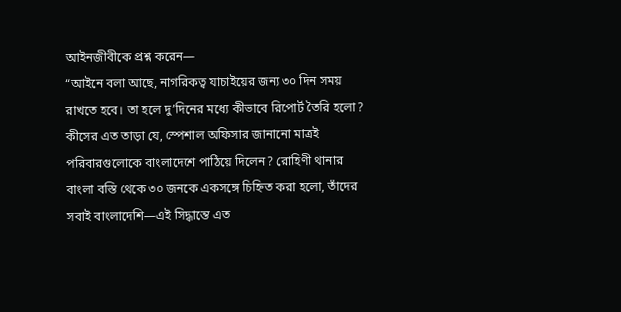আইনজীবীকে প্রশ্ন করেন—
“আইনে বলা আছে, নাগরিকত্ব যাচাইয়ের জন্য ৩০ দিন সময় রাখতে হবে। তা হলে দু’দিনের মধ্যে কীভাবে রিপোর্ট তৈরি হলো? কীসের এত তাড়া যে, স্পেশাল অফিসার জানানো মাত্রই পরিবারগুলোকে বাংলাদেশে পাঠিয়ে দিলেন? রোহিণী থানার বাংলা বস্তি থেকে ৩০ জনকে একসঙ্গে চিহ্নিত করা হলো, তাঁদের সবাই বাংলাদেশি—এই সিদ্ধান্তে এত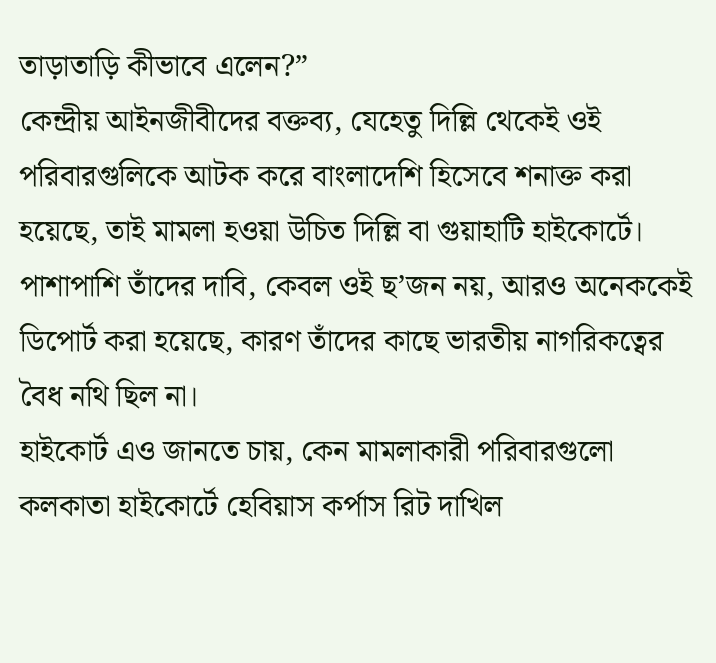তাড়াতাড়ি কীভাবে এলেন?”
কেন্দ্রীয় আইনজীবীদের বক্তব্য, যেহেতু দিল্লি থেকেই ওই পরিবারগুলিকে আটক করে বাংলাদেশি হিসেবে শনাক্ত করা হয়েছে, তাই মামলা হওয়া উচিত দিল্লি বা গুয়াহাটি হাইকোর্টে। পাশাপাশি তাঁদের দাবি, কেবল ওই ছ’জন নয়, আরও অনেককেই ডিপোর্ট করা হয়েছে, কারণ তাঁদের কাছে ভারতীয় নাগরিকত্বের বৈধ নথি ছিল না।
হাইকোর্ট এও জানতে চায়, কেন মামলাকারী পরিবারগুলো কলকাতা হাইকোর্টে হেবিয়াস কর্পাস রিট দাখিল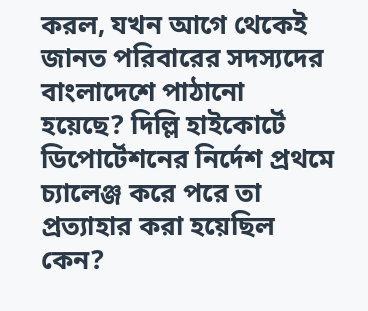করল, যখন আগে থেকেই জানত পরিবারের সদস্যদের বাংলাদেশে পাঠানো হয়েছে? দিল্লি হাইকোর্টে ডিপোর্টেশনের নির্দেশ প্রথমে চ্যালেঞ্জ করে পরে তা প্রত্যাহার করা হয়েছিল কেন?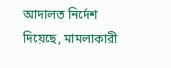আদালত নির্দেশ দিয়েছে, মামলাকারী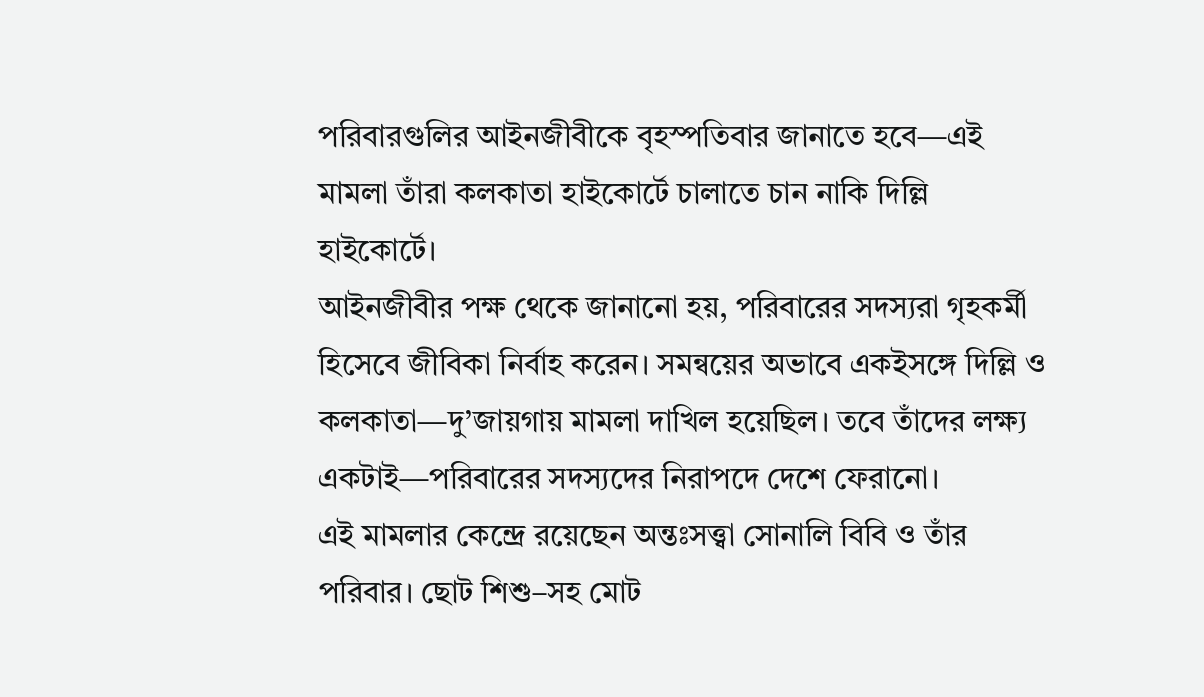পরিবারগুলির আইনজীবীকে বৃহস্পতিবার জানাতে হবে—এই মামলা তাঁরা কলকাতা হাইকোর্টে চালাতে চান নাকি দিল্লি হাইকোর্টে।
আইনজীবীর পক্ষ থেকে জানানো হয়, পরিবারের সদস্যরা গৃহকর্মী হিসেবে জীবিকা নির্বাহ করেন। সমন্বয়ের অভাবে একইসঙ্গে দিল্লি ও কলকাতা—দু’জায়গায় মামলা দাখিল হয়েছিল। তবে তাঁদের লক্ষ্য একটাই—পরিবারের সদস্যদের নিরাপদে দেশে ফেরানো।
এই মামলার কেন্দ্রে রয়েছেন অন্তঃসত্ত্বা সোনালি বিবি ও তাঁর পরিবার। ছোট শিশু–সহ মোট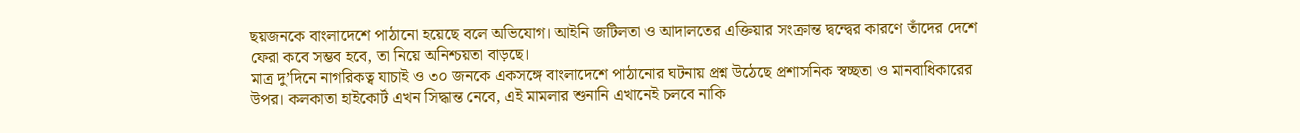ছয়জনকে বাংলাদেশে পাঠানো হয়েছে বলে অভিযোগ। আইনি জটিলতা ও আদালতের এক্তিয়ার সংক্রান্ত দ্বন্দ্বের কারণে তাঁদের দেশে ফেরা কবে সম্ভব হবে, তা নিয়ে অনিশ্চয়তা বাড়ছে।
মাত্র দু’দিনে নাগরিকত্ব যাচাই ও ৩০ জনকে একসঙ্গে বাংলাদেশে পাঠানোর ঘটনায় প্রশ্ন উঠেছে প্রশাসনিক স্বচ্ছতা ও মানবাধিকারের উপর। কলকাতা হাইকোর্ট এখন সিদ্ধান্ত নেবে, এই মামলার শুনানি এখানেই চলবে নাকি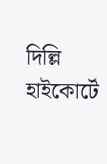দিল্লি হাইকোর্টে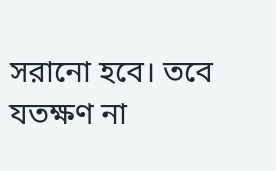সরানো হবে। তবে যতক্ষণ না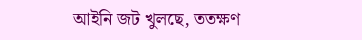আইনি জট খুলছে, ততক্ষণ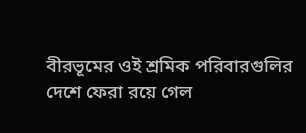বীরভূমের ওই শ্রমিক পরিবারগুলির দেশে ফেরা রয়ে গেল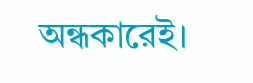অন্ধকারেই।